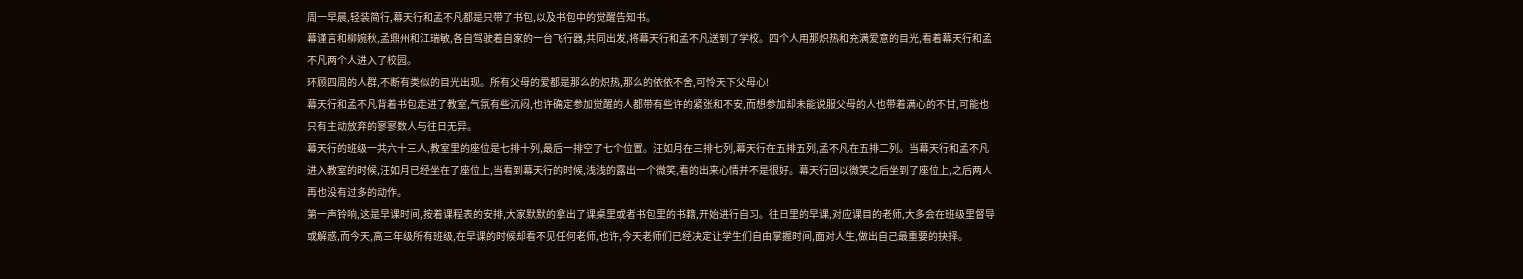周一早晨,轻装简行,幕天行和孟不凡都是只带了书包,以及书包中的觉醒告知书。
幕谨言和柳婉秋,孟鼎州和江瑞敏,各自驾驶着自家的一台飞行器,共同出发,将幕天行和孟不凡送到了学校。四个人用那炽热和充满爱意的目光,看着幕天行和孟不凡两个人进入了校园。
环顾四周的人群,不断有类似的目光出现。所有父母的爱都是那么的炽热,那么的依依不舍,可怜天下父母心!
幕天行和孟不凡背着书包走进了教室,气氛有些沉闷,也许确定参加觉醒的人都带有些许的紧张和不安,而想参加却未能说服父母的人也带着满心的不甘,可能也只有主动放弃的寥寥数人与往日无异。
幕天行的班级一共六十三人,教室里的座位是七排十列,最后一排空了七个位置。汪如月在三排七列,幕天行在五排五列,孟不凡在五排二列。当幕天行和孟不凡进入教室的时候,汪如月已经坐在了座位上,当看到幕天行的时候,浅浅的露出一个微笑,看的出来心情并不是很好。幕天行回以微笑之后坐到了座位上,之后两人再也没有过多的动作。
第一声铃响,这是早课时间,按着课程表的安排,大家默默的拿出了课桌里或者书包里的书籍,开始进行自习。往日里的早课,对应课目的老师,大多会在班级里督导或解惑,而今天,高三年级所有班级,在早课的时候却看不见任何老师,也许,今天老师们已经决定让学生们自由掌握时间,面对人生,做出自己最重要的抉择。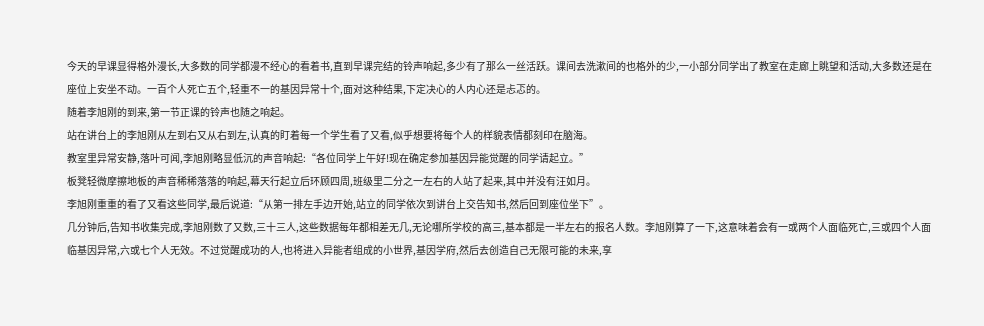今天的早课显得格外漫长,大多数的同学都漫不经心的看着书,直到早课完结的铃声响起,多少有了那么一丝活跃。课间去洗漱间的也格外的少,一小部分同学出了教室在走廊上眺望和活动,大多数还是在座位上安坐不动。一百个人死亡五个,轻重不一的基因异常十个,面对这种结果,下定决心的人内心还是忐忑的。
随着李旭刚的到来,第一节正课的铃声也随之响起。
站在讲台上的李旭刚从左到右又从右到左,认真的盯着每一个学生看了又看,似乎想要将每个人的样貌表情都刻印在脑海。
教室里异常安静,落叶可闻,李旭刚略显低沉的声音响起:“各位同学上午好!现在确定参加基因异能觉醒的同学请起立。”
板凳轻微摩擦地板的声音稀稀落落的响起,幕天行起立后环顾四周,班级里二分之一左右的人站了起来,其中并没有汪如月。
李旭刚重重的看了又看这些同学,最后说道:“从第一排左手边开始,站立的同学依次到讲台上交告知书,然后回到座位坐下”。
几分钟后,告知书收集完成,李旭刚数了又数,三十三人,这些数据每年都相差无几,无论哪所学校的高三,基本都是一半左右的报名人数。李旭刚算了一下,这意味着会有一或两个人面临死亡,三或四个人面临基因异常,六或七个人无效。不过觉醒成功的人,也将进入异能者组成的小世界,基因学府,然后去创造自己无限可能的未来,享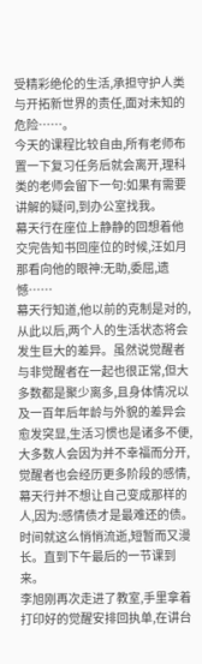受精彩绝伦的生活,承担守护人类与开拓新世界的责任,面对未知的危险……。
今天的课程比较自由,所有老师布置一下复习任务后就会离开,理科类的老师会留下一句:如果有需要讲解的疑问,到办公室找我。
幕天行在座位上静静的回想着他交完告知书回座位的时候,汪如月那看向他的眼神:无助,委屈,遗憾……
幕天行知道,他以前的克制是对的,从此以后,两个人的生活状态将会发生巨大的差异。虽然说觉醒者与非觉醒者在一起也很正常,但大多数都是聚少离多,且身体情况以及一百年后年龄与外貌的差异会愈发突显,生活习惯也是诸多不便,大多数人会因为并不幸福而分开,觉醒者也会经历更多阶段的感情,幕天行并不想让自己变成那样的人,因为:感情债才是最难还的债。
时间就这么悄悄流逝,短暂而又漫长。直到下午最后的一节课到来。
李旭刚再次走进了教室,手里拿着打印好的觉醒安排回执单,在讲台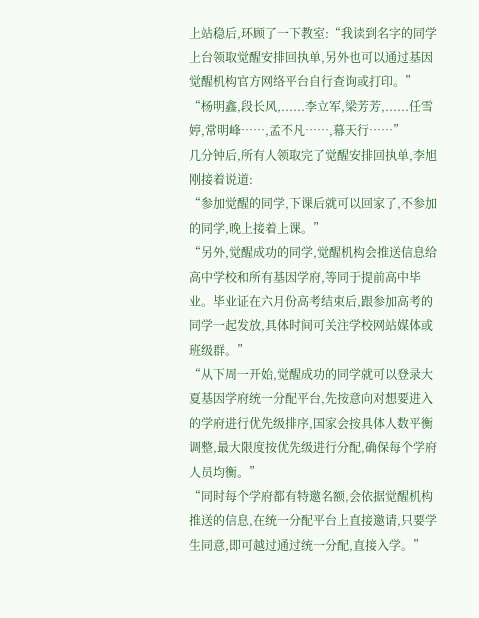上站稳后,环顾了一下教室:“我读到名字的同学上台领取觉醒安排回执单,另外也可以通过基因觉醒机构官方网络平台自行查询或打印。”
“杨明鑫,段长风,......李立军,梁芳芳,......任雪婷,常明峰……,孟不凡……,幕天行……”
几分钟后,所有人领取完了觉醒安排回执单,李旭刚接着说道:
“参加觉醒的同学,下课后就可以回家了,不参加的同学,晚上接着上课。”
“另外,觉醒成功的同学,觉醒机构会推送信息给高中学校和所有基因学府,等同于提前高中毕业。毕业证在六月份高考结束后,跟参加高考的同学一起发放,具体时间可关注学校网站媒体或班级群。”
“从下周一开始,觉醒成功的同学就可以登录大夏基因学府统一分配平台,先按意向对想要进入的学府进行优先级排序,国家会按具体人数平衡调整,最大限度按优先级进行分配,确保每个学府人员均衡。”
“同时每个学府都有特邀名额,会依据觉醒机构推送的信息,在统一分配平台上直接邀请,只要学生同意,即可越过通过统一分配,直接入学。”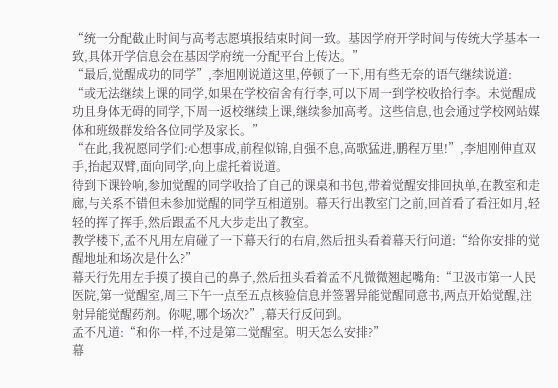“统一分配截止时间与高考志愿填报结束时间一致。基因学府开学时间与传统大学基本一致,具体开学信息会在基因学府统一分配平台上传达。”
“最后,觉醒成功的同学”,李旭刚说道这里,停顿了一下,用有些无奈的语气继续说道:
“或无法继续上课的同学,如果在学校宿舍有行李,可以下周一到学校收拾行李。未觉醒成功且身体无碍的同学,下周一返校继续上课,继续参加高考。这些信息,也会通过学校网站媒体和班级群发给各位同学及家长。”
“在此,我祝愿同学们:心想事成,前程似锦,自强不息,高歌猛进,鹏程万里!”,李旭刚伸直双手,抬起双臂,面向同学,向上虚托着说道。
待到下课铃响,参加觉醒的同学收拾了自己的课桌和书包,带着觉醒安排回执单,在教室和走廊,与关系不错但未参加觉醒的同学互相道别。幕天行出教室门之前,回首看了看汪如月,轻轻的挥了挥手,然后跟孟不凡大步走出了教室。
教学楼下,孟不凡用左肩碰了一下幕天行的右肩,然后扭头看着幕天行问道:“给你安排的觉醒地址和场次是什么?”
幕天行先用左手摸了摸自己的鼻子,然后扭头看着孟不凡微微翘起嘴角:“卫汲市第一人民医院,第一觉醒室,周三下午一点至五点核验信息并签署异能觉醒同意书,两点开始觉醒,注射异能觉醒药剂。你呢,哪个场次?”,幕天行反问到。
孟不凡道:“和你一样,不过是第二觉醒室。明天怎么安排?”
幕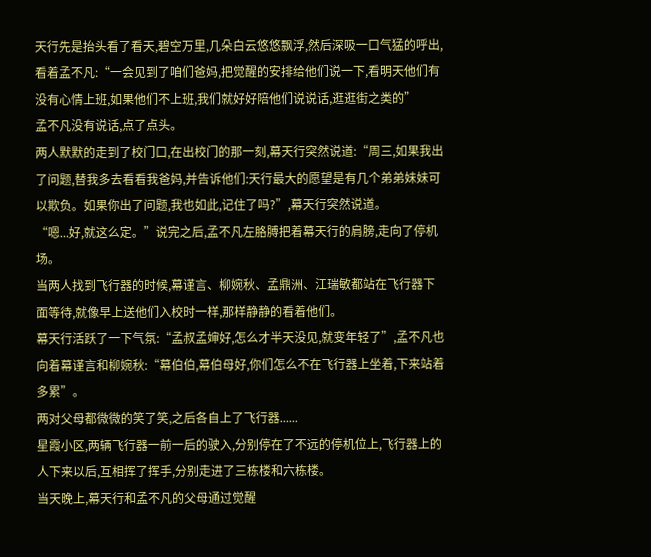天行先是抬头看了看天,碧空万里,几朵白云悠悠飘浮,然后深吸一口气猛的呼出,看着孟不凡:“一会见到了咱们爸妈,把觉醒的安排给他们说一下,看明天他们有没有心情上班,如果他们不上班,我们就好好陪他们说说话,逛逛街之类的”
孟不凡没有说话,点了点头。
两人默默的走到了校门口,在出校门的那一刻,幕天行突然说道:“周三,如果我出了问题,替我多去看看我爸妈,并告诉他们:天行最大的愿望是有几个弟弟妹妹可以欺负。如果你出了问题,我也如此,记住了吗?”,幕天行突然说道。
“嗯...好,就这么定。”说完之后,孟不凡左胳膊把着幕天行的肩膀,走向了停机场。
当两人找到飞行器的时候,幕谨言、柳婉秋、孟鼎洲、江瑞敏都站在飞行器下面等待,就像早上送他们入校时一样,那样静静的看着他们。
幕天行活跃了一下气氛:“孟叔孟婶好,怎么才半天没见,就变年轻了”,孟不凡也向着幕谨言和柳婉秋:“幕伯伯,幕伯母好,你们怎么不在飞行器上坐着,下来站着多累”。
两对父母都微微的笑了笑,之后各自上了飞行器......
星霞小区,两辆飞行器一前一后的驶入,分别停在了不远的停机位上,飞行器上的人下来以后,互相挥了挥手,分别走进了三栋楼和六栋楼。
当天晚上,幕天行和孟不凡的父母通过觉醒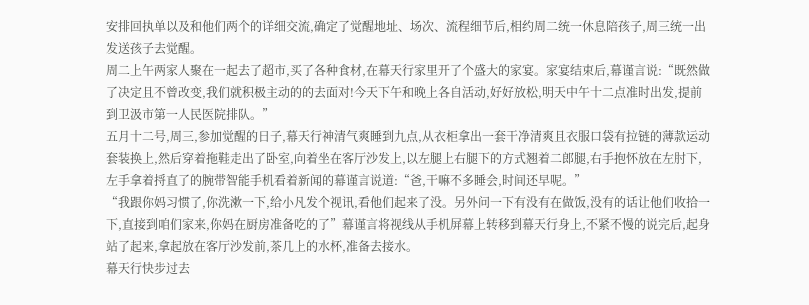安排回执单以及和他们两个的详细交流,确定了觉醒地址、场次、流程细节后,相约周二统一休息陪孩子,周三统一出发送孩子去觉醒。
周二上午两家人聚在一起去了超市,买了各种食材,在幕天行家里开了个盛大的家宴。家宴结束后,幕谨言说:“既然做了决定且不曾改变,我们就积极主动的的去面对!今天下午和晚上各自活动,好好放松,明天中午十二点准时出发,提前到卫汲市第一人民医院排队。”
五月十二号,周三,参加觉醒的日子,幕天行神清气爽睡到九点,从衣柜拿出一套干净清爽且衣服口袋有拉链的薄款运动套装换上,然后穿着拖鞋走出了卧室,向着坐在客厅沙发上,以左腿上右腿下的方式翘着二郎腿,右手抱怀放在左肘下,左手拿着捋直了的腕带智能手机看着新闻的幕谨言说道:“爸,干嘛不多睡会,时间还早呢。”
“我跟你妈习惯了,你洗漱一下,给小凡发个视讯,看他们起来了没。另外问一下有没有在做饭,没有的话让他们收拾一下,直接到咱们家来,你妈在厨房准备吃的了”幕谨言将视线从手机屏幕上转移到幕天行身上,不紧不慢的说完后,起身站了起来,拿起放在客厅沙发前,茶几上的水杯,准备去接水。
幕天行快步过去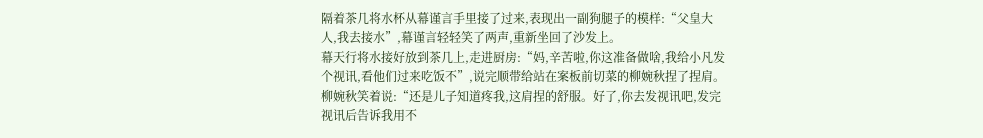隔着茶几将水杯从幕谨言手里接了过来,表现出一副狗腿子的模样:“父皇大人,我去接水”,幕谨言轻轻笑了两声,重新坐回了沙发上。
幕天行将水接好放到茶几上,走进厨房:“妈,辛苦啦,你这准备做啥,我给小凡发个视讯,看他们过来吃饭不”,说完顺带给站在案板前切菜的柳婉秋捏了捏肩。
柳婉秋笑着说:“还是儿子知道疼我,这肩捏的舒服。好了,你去发视讯吧,发完视讯后告诉我用不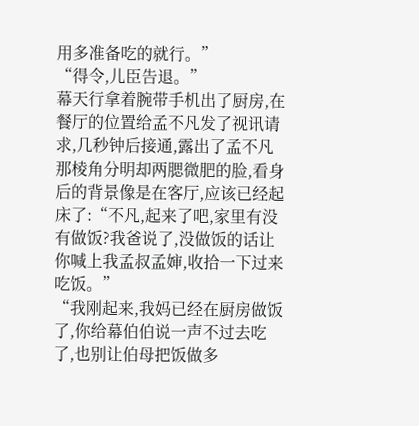用多准备吃的就行。”
“得令,儿臣告退。”
幕天行拿着腕带手机出了厨房,在餐厅的位置给孟不凡发了视讯请求,几秒钟后接通,露出了孟不凡那棱角分明却两腮微肥的脸,看身后的背景像是在客厅,应该已经起床了:“不凡,起来了吧,家里有没有做饭?我爸说了,没做饭的话让你喊上我孟叔孟婶,收拾一下过来吃饭。”
“我刚起来,我妈已经在厨房做饭了,你给幕伯伯说一声不过去吃了,也别让伯母把饭做多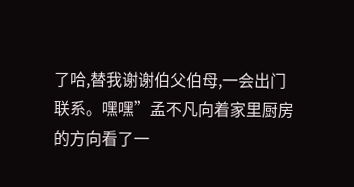了哈,替我谢谢伯父伯母,一会出门联系。嘿嘿”孟不凡向着家里厨房的方向看了一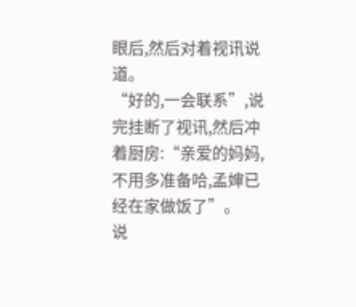眼后,然后对着视讯说道。
“好的,一会联系”,说完挂断了视讯,然后冲着厨房:“亲爱的妈妈,不用多准备哈,孟婶已经在家做饭了”。
说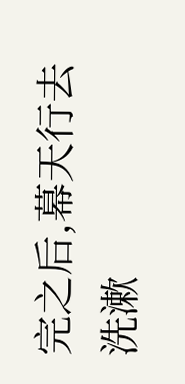完之后,幕天行去洗漱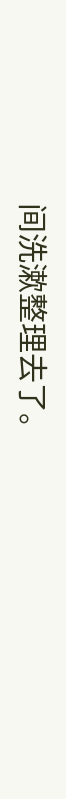间洗漱整理去了。